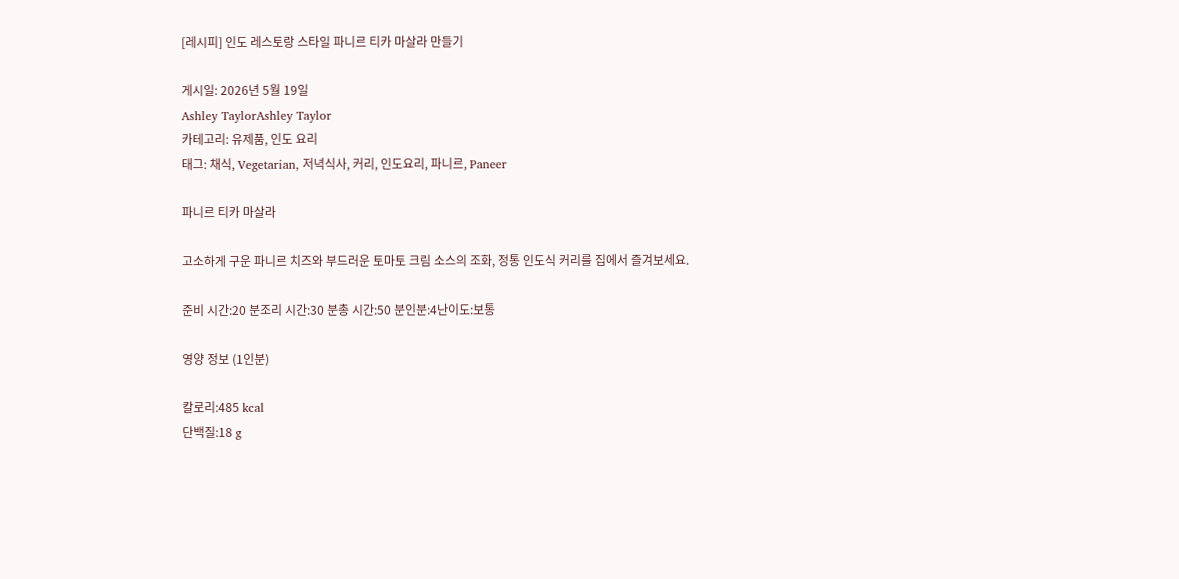[레시피] 인도 레스토랑 스타일 파니르 티카 마살라 만들기

게시일: 2026년 5월 19일
Ashley TaylorAshley Taylor
카테고리: 유제품, 인도 요리
태그: 채식, Vegetarian, 저녁식사, 커리, 인도요리, 파니르, Paneer

파니르 티카 마살라

고소하게 구운 파니르 치즈와 부드러운 토마토 크림 소스의 조화, 정통 인도식 커리를 집에서 즐겨보세요.

준비 시간:20 분조리 시간:30 분총 시간:50 분인분:4난이도:보통

영양 정보 (1인분)

칼로리:485 kcal
단백질:18 g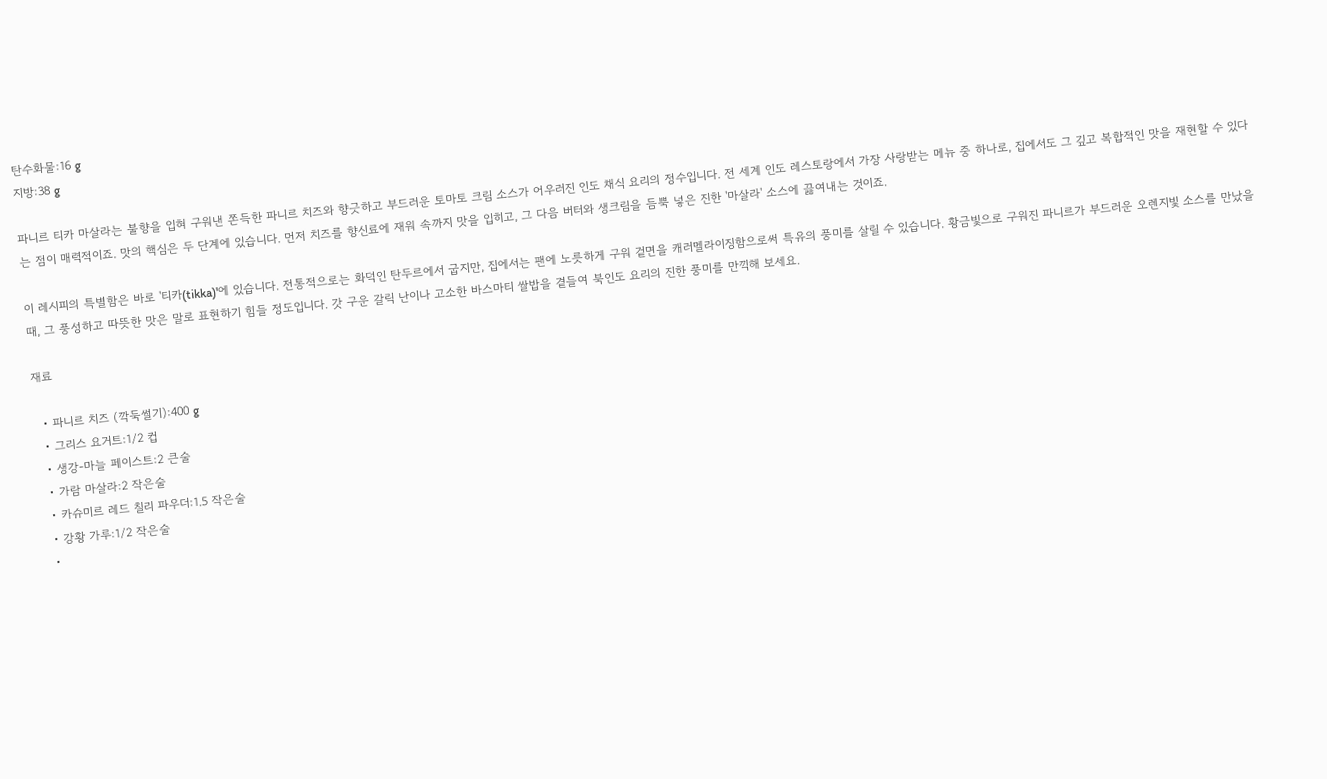탄수화물:16 g
지방:38 g

파니르 티카 마살라는 불향을 입혀 구워낸 쫀득한 파니르 치즈와 향긋하고 부드러운 토마토 크림 소스가 어우러진 인도 채식 요리의 정수입니다. 전 세계 인도 레스토랑에서 가장 사랑받는 메뉴 중 하나로, 집에서도 그 깊고 복합적인 맛을 재현할 수 있다는 점이 매력적이죠. 맛의 핵심은 두 단계에 있습니다. 먼저 치즈를 향신료에 재워 속까지 맛을 입히고, 그 다음 버터와 생크림을 듬뿍 넣은 진한 '마살라' 소스에 끓여내는 것이죠.

이 레시피의 특별함은 바로 '티카(tikka)'에 있습니다. 전통적으로는 화덕인 탄두르에서 굽지만, 집에서는 팬에 노릇하게 구워 겉면을 캐러멜라이징함으로써 특유의 풍미를 살릴 수 있습니다. 황금빛으로 구워진 파니르가 부드러운 오렌지빛 소스를 만났을 때, 그 풍성하고 따뜻한 맛은 말로 표현하기 힘들 정도입니다. 갓 구운 갈릭 난이나 고소한 바스마티 쌀밥을 곁들여 북인도 요리의 진한 풍미를 만끽해 보세요.

재료

  • 파니르 치즈 (깍둑썰기):400 g
  • 그리스 요거트:1/2 컵
  • 생강-마늘 페이스트:2 큰술
  • 가람 마살라:2 작은술
  • 카슈미르 레드 칠리 파우더:1.5 작은술
  • 강황 가루:1/2 작은술
  •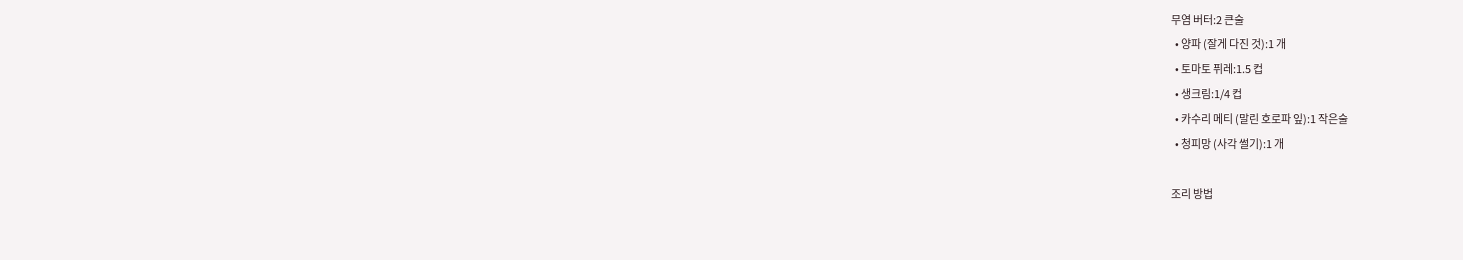무염 버터:2 큰술
  • 양파 (잘게 다진 것):1 개
  • 토마토 퓌레:1.5 컵
  • 생크림:1/4 컵
  • 카수리 메티 (말린 호로파 잎):1 작은술
  • 청피망 (사각 썰기):1 개

조리 방법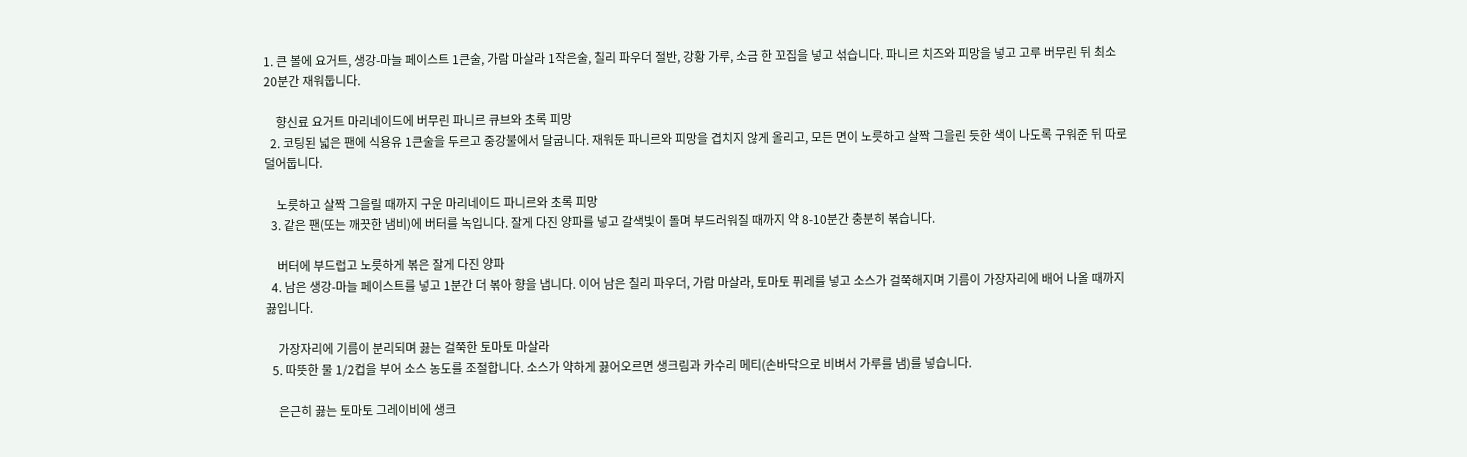1. 큰 볼에 요거트, 생강-마늘 페이스트 1큰술, 가람 마살라 1작은술, 칠리 파우더 절반, 강황 가루, 소금 한 꼬집을 넣고 섞습니다. 파니르 치즈와 피망을 넣고 고루 버무린 뒤 최소 20분간 재워둡니다.

    향신료 요거트 마리네이드에 버무린 파니르 큐브와 초록 피망
  2. 코팅된 넓은 팬에 식용유 1큰술을 두르고 중강불에서 달굽니다. 재워둔 파니르와 피망을 겹치지 않게 올리고, 모든 면이 노릇하고 살짝 그을린 듯한 색이 나도록 구워준 뒤 따로 덜어둡니다.

    노릇하고 살짝 그을릴 때까지 구운 마리네이드 파니르와 초록 피망
  3. 같은 팬(또는 깨끗한 냄비)에 버터를 녹입니다. 잘게 다진 양파를 넣고 갈색빛이 돌며 부드러워질 때까지 약 8-10분간 충분히 볶습니다.

    버터에 부드럽고 노릇하게 볶은 잘게 다진 양파
  4. 남은 생강-마늘 페이스트를 넣고 1분간 더 볶아 향을 냅니다. 이어 남은 칠리 파우더, 가람 마살라, 토마토 퓌레를 넣고 소스가 걸쭉해지며 기름이 가장자리에 배어 나올 때까지 끓입니다.

    가장자리에 기름이 분리되며 끓는 걸쭉한 토마토 마살라
  5. 따뜻한 물 1/2컵을 부어 소스 농도를 조절합니다. 소스가 약하게 끓어오르면 생크림과 카수리 메티(손바닥으로 비벼서 가루를 냄)를 넣습니다.

    은근히 끓는 토마토 그레이비에 생크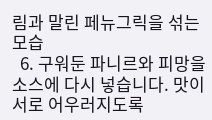림과 말린 페뉴그릭을 섞는 모습
  6. 구워둔 파니르와 피망을 소스에 다시 넣습니다. 맛이 서로 어우러지도록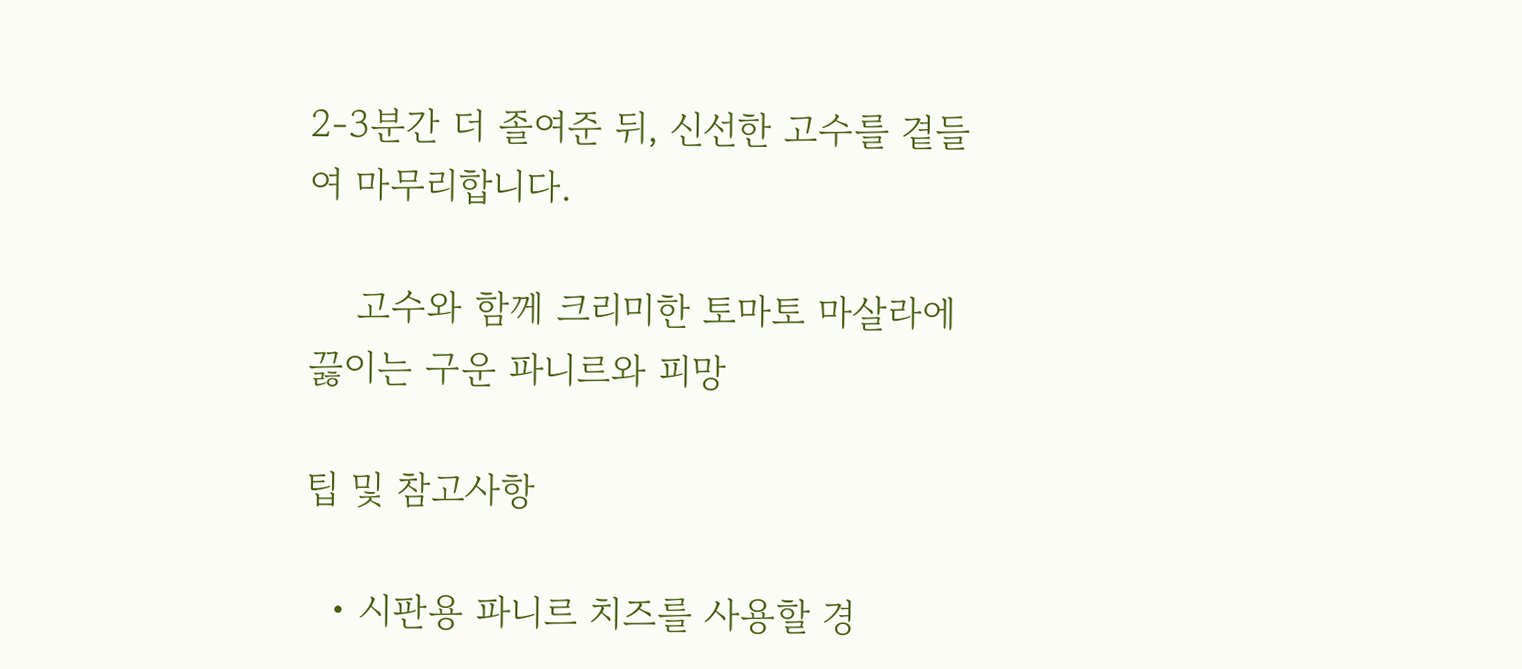2-3분간 더 졸여준 뒤, 신선한 고수를 곁들여 마무리합니다.

    고수와 함께 크리미한 토마토 마살라에 끓이는 구운 파니르와 피망

팁 및 참고사항

  • 시판용 파니르 치즈를 사용할 경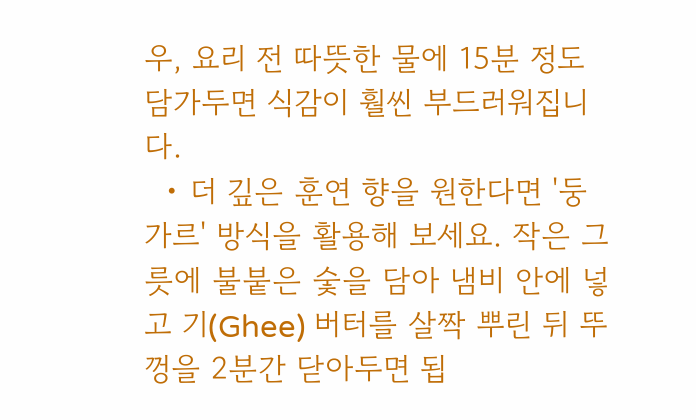우, 요리 전 따뜻한 물에 15분 정도 담가두면 식감이 훨씬 부드러워집니다.
  • 더 깊은 훈연 향을 원한다면 '둥가르' 방식을 활용해 보세요. 작은 그릇에 불붙은 숯을 담아 냄비 안에 넣고 기(Ghee) 버터를 살짝 뿌린 뒤 뚜껑을 2분간 닫아두면 됩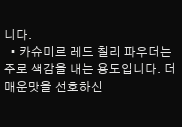니다.
  • 카슈미르 레드 칠리 파우더는 주로 색감을 내는 용도입니다. 더 매운맛을 선호하신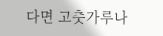다면 고춧가루나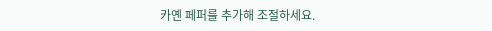카옌 페퍼를 추가해 조절하세요.